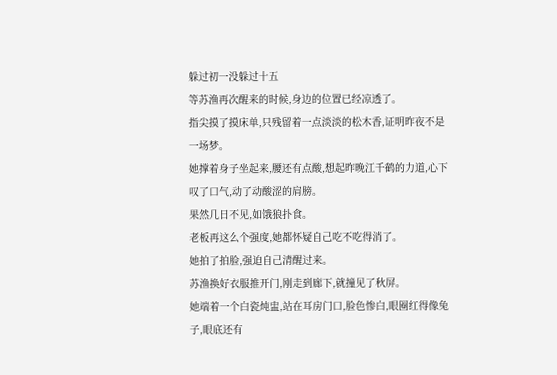躲过初一没躲过十五
等苏渔再次醒来的时候,身边的位置已经凉透了。
指尖摸了摸床单,只残留着一点淡淡的松木香,证明昨夜不是一场梦。
她撑着身子坐起来,腰还有点酸,想起昨晚江千鹤的力道,心下叹了口气,动了动酸涩的肩膀。
果然几日不见,如饿狼扑食。
老板再这么个强度,她都怀疑自己吃不吃得消了。
她拍了拍脸,强迫自己清醒过来。
苏渔换好衣服推开门,刚走到廊下,就撞见了秋屏。
她端着一个白瓷炖盅,站在耳房门口,脸色惨白,眼圈红得像兔子,眼底还有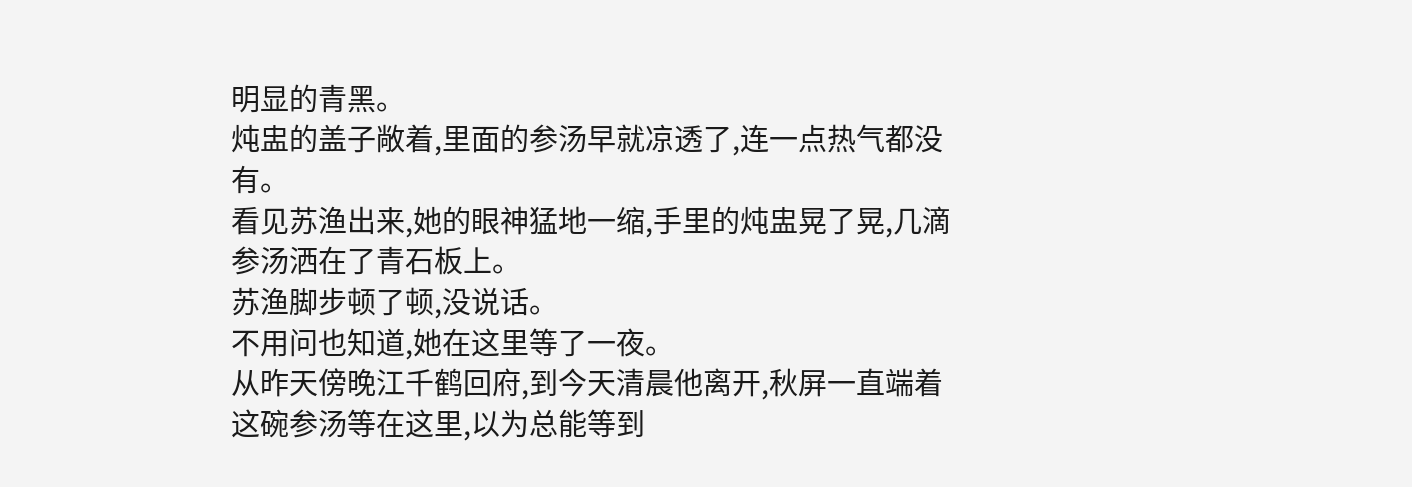明显的青黑。
炖盅的盖子敞着,里面的参汤早就凉透了,连一点热气都没有。
看见苏渔出来,她的眼神猛地一缩,手里的炖盅晃了晃,几滴参汤洒在了青石板上。
苏渔脚步顿了顿,没说话。
不用问也知道,她在这里等了一夜。
从昨天傍晚江千鹤回府,到今天清晨他离开,秋屏一直端着这碗参汤等在这里,以为总能等到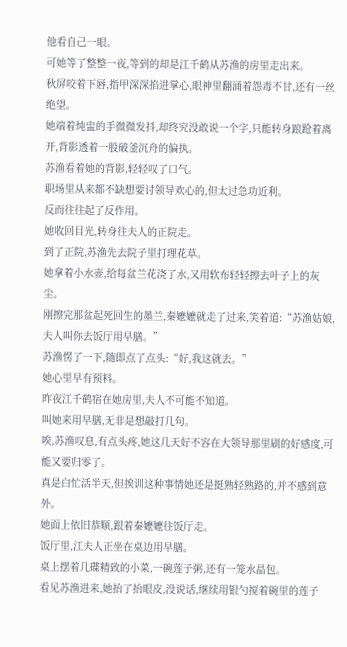他看自己一眼。
可她等了整整一夜,等到的却是江千鹤从苏渔的房里走出来。
秋屏咬着下唇,指甲深深掐进掌心,眼神里翻涌着怨毒不甘,还有一丝绝望。
她端着炖盅的手微微发抖,却终究没敢说一个字,只能转身踉跄着离开,背影透着一股破釜沉舟的偏执。
苏渔看着她的背影,轻轻叹了口气。
职场里从来都不缺想要讨领导欢心的,但太过急功近利。
反而往往起了反作用。
她收回目光,转身往夫人的正院走。
到了正院,苏渔先去院子里打理花草。
她拿着小水壶,给每盆兰花浇了水,又用软布轻轻擦去叶子上的灰尘。
刚擦完那盆起死回生的墨兰,秦嬷嬷就走了过来,笑着道:“苏渔姑娘,夫人叫你去饭厅用早膳。”
苏渔愣了一下,随即点了点头:“好,我这就去。”
她心里早有预料。
昨夜江千鹤宿在她房里,夫人不可能不知道。
叫她来用早膳,无非是想敲打几句。
唉,苏渔叹息,有点头疼,她这几天好不容在大领导那里刷的好感度,可能又要归零了。
真是白忙活半天,但挨训这种事情她还是挺熟轻熟路的,并不感到意外。
她面上依旧恭顺,跟着秦嬷嬷往饭厅走。
饭厅里,江夫人正坐在桌边用早膳。
桌上摆着几碟精致的小菜,一碗莲子粥,还有一笼水晶包。
看见苏渔进来,她抬了抬眼皮,没说话,继续用银勺搅着碗里的莲子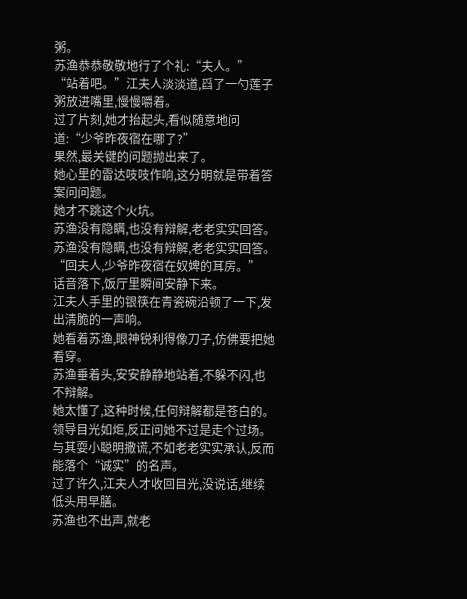粥。
苏渔恭恭敬敬地行了个礼:“夫人。”
“站着吧。”江夫人淡淡道,舀了一勺莲子粥放进嘴里,慢慢嚼着。
过了片刻,她才抬起头,看似随意地问道:“少爷昨夜宿在哪了?”
果然,最关键的问题抛出来了。
她心里的雷达吱吱作响,这分明就是带着答案问问题。
她才不跳这个火坑。
苏渔没有隐瞒,也没有辩解,老老实实回答。
苏渔没有隐瞒,也没有辩解,老老实实回答。
“回夫人,少爷昨夜宿在奴婢的耳房。”
话音落下,饭厅里瞬间安静下来。
江夫人手里的银筷在青瓷碗沿顿了一下,发出清脆的一声响。
她看着苏渔,眼神锐利得像刀子,仿佛要把她看穿。
苏渔垂着头,安安静静地站着,不躲不闪,也不辩解。
她太懂了,这种时候,任何辩解都是苍白的。
领导目光如炬,反正问她不过是走个过场。
与其耍小聪明撒谎,不如老老实实承认,反而能落个“诚实”的名声。
过了许久,江夫人才收回目光,没说话,继续低头用早膳。
苏渔也不出声,就老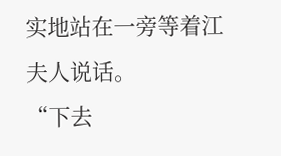实地站在一旁等着江夫人说话。
“下去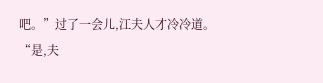吧。”过了一会儿,江夫人才冷冷道。
“是,夫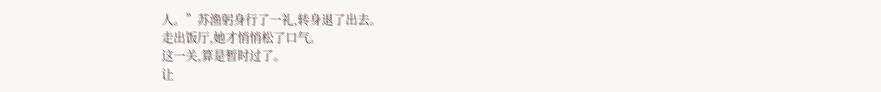人。”苏渔躬身行了一礼,转身退了出去。
走出饭厅,她才悄悄松了口气。
这一关,算是暂时过了。
让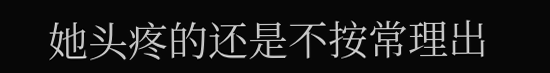她头疼的还是不按常理出